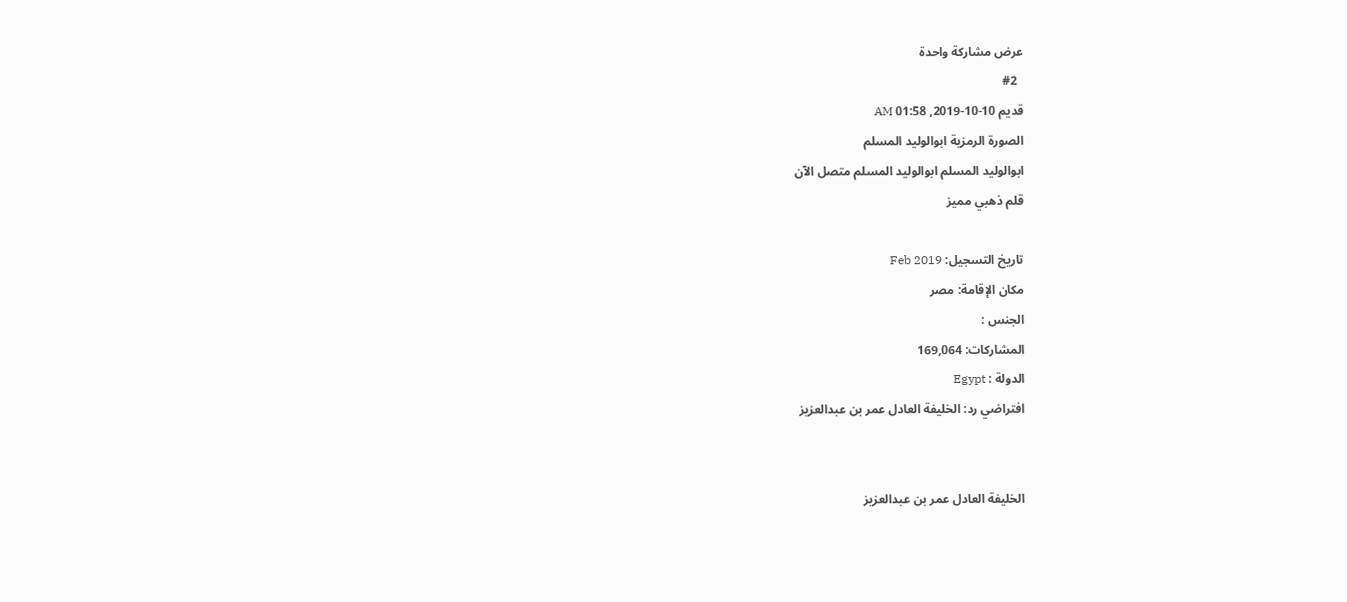عرض مشاركة واحدة
  #2
قديم 10-10-2019, 01:58 AM
الصورة الرمزية ابوالوليد المسلم
ابوالوليد المسلم ابوالوليد المسلم متصل الآن
قلم ذهبي مميز

تاريخ التسجيل: Feb 2019
مكان الإقامة: مصر
الجنس :
المشاركات: 169,064
الدولة : Egypt
افتراضي رد: الخليفة العادل عمر بن عبدالعزيز


الخليفة العادل عمر بن عبدالعزيز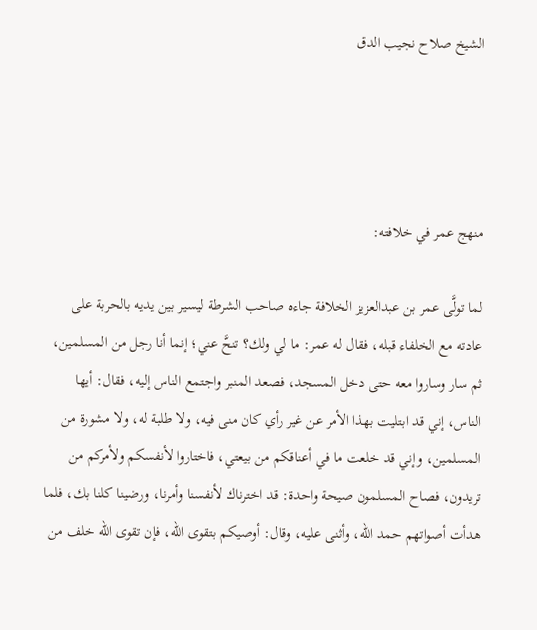الشيخ صلاح نجيب الدق




منهج عمر في خلافته:

لما تولَّى عمر بن عبدالعزيز الخلافة جاءه صاحب الشرطة ليسير بين يديه بالحربة على عادته مع الخلفاء قبله، فقال له عمر: ما لي ولك؟ تنحَّ عني؛ إنما أنا رجل من المسلمين، ثم سار وساروا معه حتى دخل المسجد، فصعد المنبر واجتمع الناس إليه، فقال: أيها الناس، إني قد ابتليت بهذا الأمر عن غير رأي كان منى فيه، ولا طلبة له، ولا مشورة من المسلمين، وإني قد خلعت ما في أعناقكم من بيعتي، فاختاروا لأنفسكم ولأمركم من تريدون، فصاح المسلمون صيحة واحدة: قد اخترناك لأنفسنا وأمرنا، ورضينا كلنا بك، فلما هدأت أصواتهم حمد الله، وأثنى عليه، وقال: أوصيكم بتقوى الله، فإن تقوى الله خلف من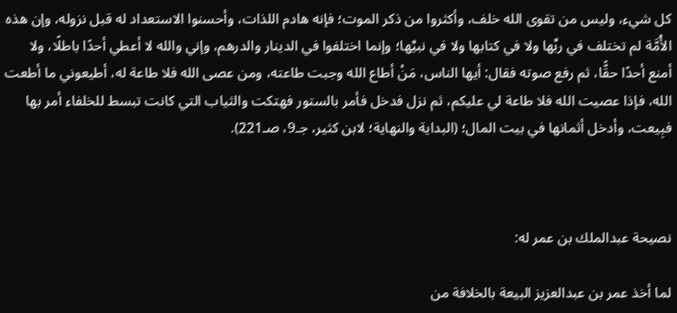كل شيء، وليس من تقوى الله خلف، وأكثروا من ذكر الموت؛ فإنه هادم اللذات، وأحسنوا الاستعداد له قبل نزوله، وإن هذه الأُمَّة لم تختلف في ربِّها ولا في كتابها ولا في نبيِّها؛ وإنما اختلفوا في الدينار والدرهم، وإني والله لا أعطي أحدًا باطلًا، ولا أمنع أحدًا حقًّا، ثم رفع صوته فقال: أيها الناس، مَنْ أطاع الله وجبت طاعته، ومن عصى الله فلا طاعة له، أطيعوني ما أطعت الله، فإذا عصيت الله فلا طاعة لي عليكم، ثم نزل فدخل فأمر بالستور فهتكت والثياب التي كانت تبسط للخلفاء أمر بها فبِيعت، وأدخل أثمانها في بيت المال؛ (البداية والنهاية؛ لابن كثير، جـ9، صـ221).



نصيحة عبدالملك بن عمر له:

لما أخذ عمر بن عبدالعزيز البيعة بالخلافة من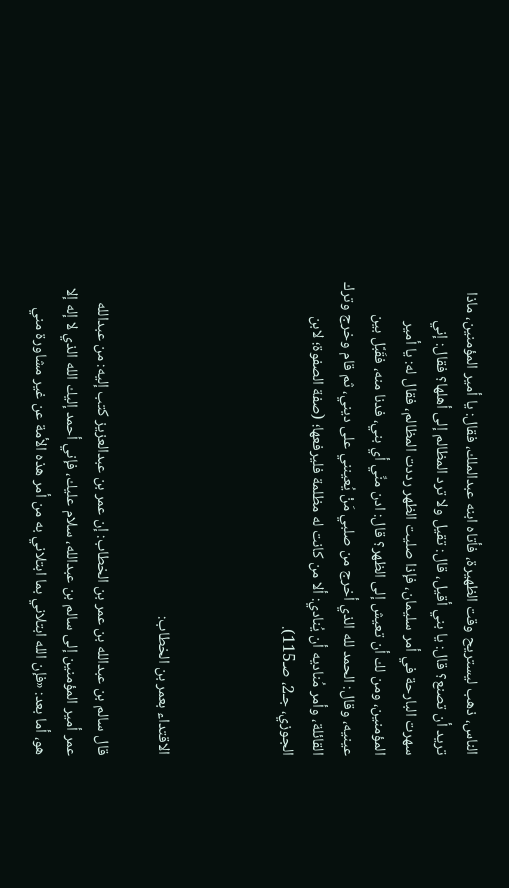الناس، ذهب ليستريح وقت الظهيرة، فأتاه ابنه عبدالملك، فقال: يا أمير المؤمنين، ماذا تريد أن تصنع؟ قال: يا بني أقيل، قال: تقيل ولا ترد المظالم إلى أهلها؟ فقال: إني سهرت البارحة في أمر سليمان، فإذا صليت الظهر رددت المظالم، فقال له: يا أمير المؤمنين، ومن لك أن تعيش إلى الظهر؟ قال: ادن منِّي أي بني، فدنا منه، فقَبَّل بين عينيه، وقال: الحمد لله الذي أخرج من صلبي مَنْ يُعينني على ديني، ثم قام وخرج وترك القائلة، وأمر مُناديه أن يُنادي: ألا من كانت له مظلمة فليرفعها؛ (صفة الصفوة؛ لابن الجوزي، جـ2، صـ115).



الاقتداء بعمر بن الخطاب:

قال سالم بن عبدالله بن عمر بن الخطاب: إن عمر بن عبدالعزيز كتب إليه: من عبدالله عمر أمير المؤمنين إلى سالم بن عبدالله، سلام عليك، فإني أحمد إليك الله الذي لا إله إلا هو، أما بعد: «فإن الله ابتلاني بما ابتلاني به من أمر هذه الأمة عن غير مشاورة مني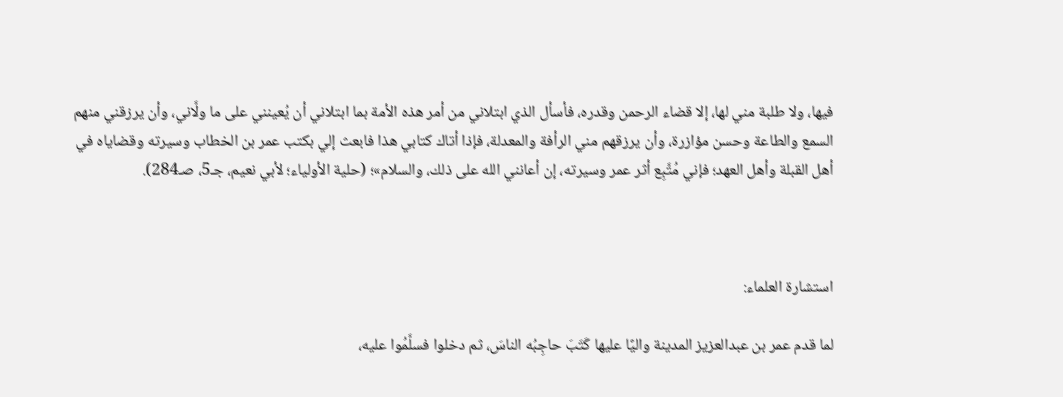فيها، ولا طلبة مني لها، إلا قضاء الرحمن وقدره، فأسأل الذي ابتلاني من أمر هذه الأمة بما ابتلاني أن يُعينني على ما ولَّاني، وأن يرزقني منهم السمع والطاعة وحسن مؤازرة، وأن يرزقهم مني الرأفة والمعدلة، فإذا أتاك كتابي هذا فابعث إلي بكتب عمر بن الخطاب وسيرته وقضاياه في أهل القبلة وأهل العهد؛ فإني مُتَّبِع أثر عمر وسيرته، إن أعانني الله على ذلك، والسلام»؛ (حلية الأولياء؛ لأبي نعيم، جـ5، صـ284).



استشارة العلماء:

لما قدم عمر بن عبدالعزيز المدينة واليًا عليها كَتَبَ حاجِبُه الناسَ، ثم دخلوا فسلَّمُوا عليه،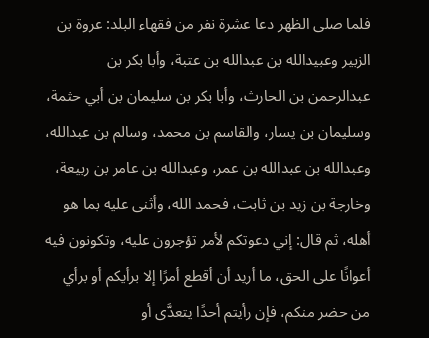فلما صلى الظهر دعا عشرة نفر من فقهاء البلد: عروة بن الزبير وعبيدالله بن عبدالله بن عتبة، وأبا بكر بن عبدالرحمن بن الحارث، وأبا بكر بن سليمان بن أبي حثمة، وسليمان بن يسار، والقاسم بن محمد، وسالم بن عبدالله، وعبدالله بن عبدالله بن عمر، وعبدالله بن عامر بن ربيعة، وخارجة بن زيد بن ثابت، فحمد الله، وأثنى عليه بما هو أهله، ثم قال: إني دعوتكم لأمر تؤجرون عليه، وتكونون فيه أعوانًا على الحق، ما أريد أن أقطع أمرًا إلا برأيكم أو برأي من حضر منكم، فإن رأيتم أحدًا يتعدَّى أو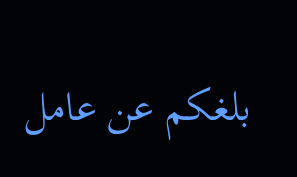بلغكم عن عامل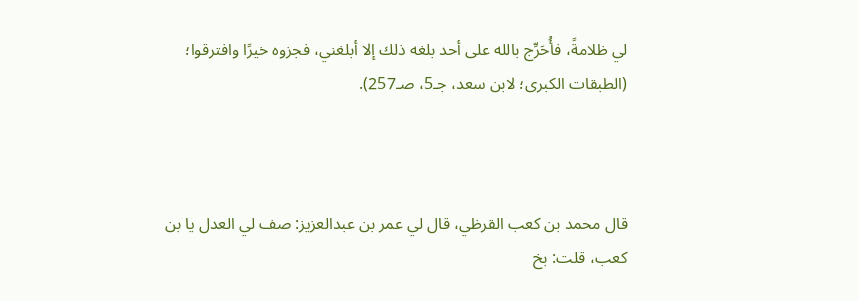لي ظلامةً، فأُحَرِّج بالله على أحد بلغه ذلك إلا أبلغني، فجزوه خيرًا وافترقوا؛ (الطبقات الكبرى؛ لابن سعد، جـ5، صـ257).



قال محمد بن كعب القرظي، قال لي عمر بن عبدالعزيز: صف لي العدل يا بن كعب، قلت: بخ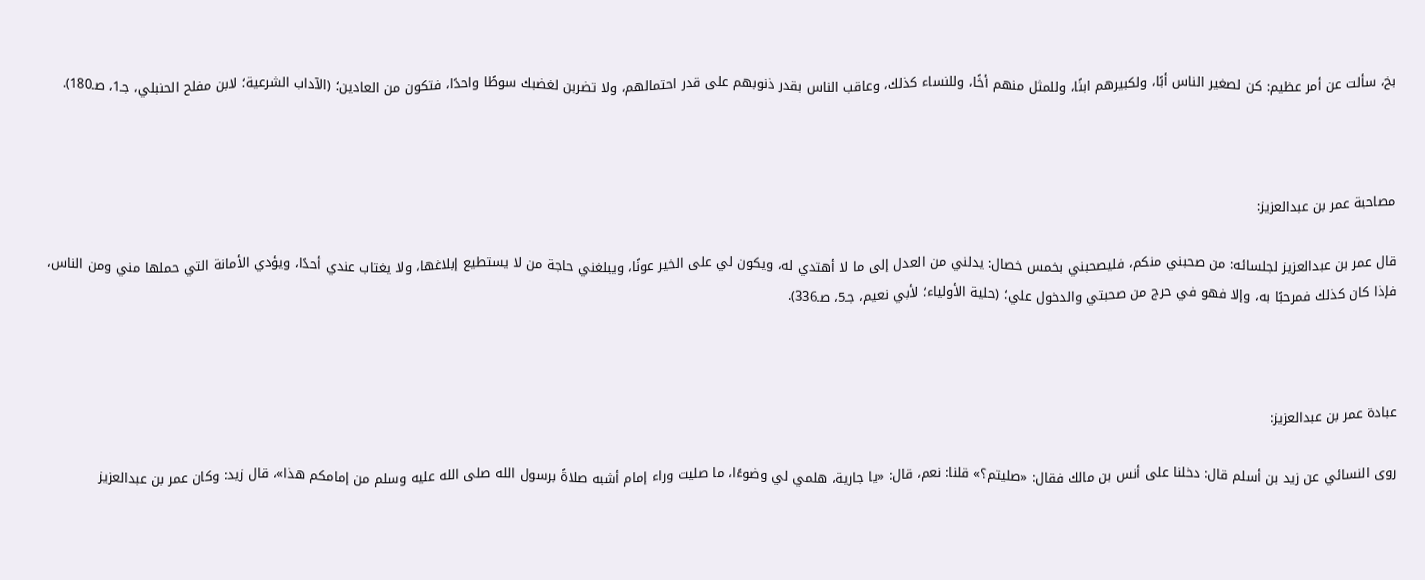بخ، سألت عن أمر عظيم: كن لصغير الناس أبًا، ولكبيرهم ابنًا، وللمثل منهم أخًا، وللنساء كذلك، وعاقب الناس بقدر ذنوبهم على قدر احتمالهم، ولا تضربن لغضبك سوطًا واحدًا، فتكون من العادين؛ (الآداب الشرعية؛ لابن مفلح الحنبلي، جـ1، صـ180).



مصاحبة عمر بن عبدالعزيز:

قال عمر بن عبدالعزيز لجلسائه: من صحبني منكم، فليصحبني بخمس خصال: يدلني من العدل إلى ما لا أهتدي له، ويكون لي على الخير عونًا، ويبلغني حاجة من لا يستطيع إبلاغها، ولا يغتاب عندي أحدًا، ويؤدي الأمانة التي حملها مني ومن الناس، فإذا كان كذلك فمرحبًا به، وإلا فهو في حرج من صحبتي والدخول علي؛ (حلية الأولياء؛ لأبي نعيم، جـ5، صـ336).



عبادة عمر بن عبدالعزيز:

روى النسائي عن زيد بن أسلم قال: دخلنا على أنس بن مالك فقال: «صليتم؟» قلنا: نعم، قال: «يا جارية، هلمي لي وضوءًا، ما صليت وراء إمام أشبه صلاةً برسول الله صلى الله عليه وسلم من إمامكم هذا»، قال زيد: وكان عمر بن عبدالعزيز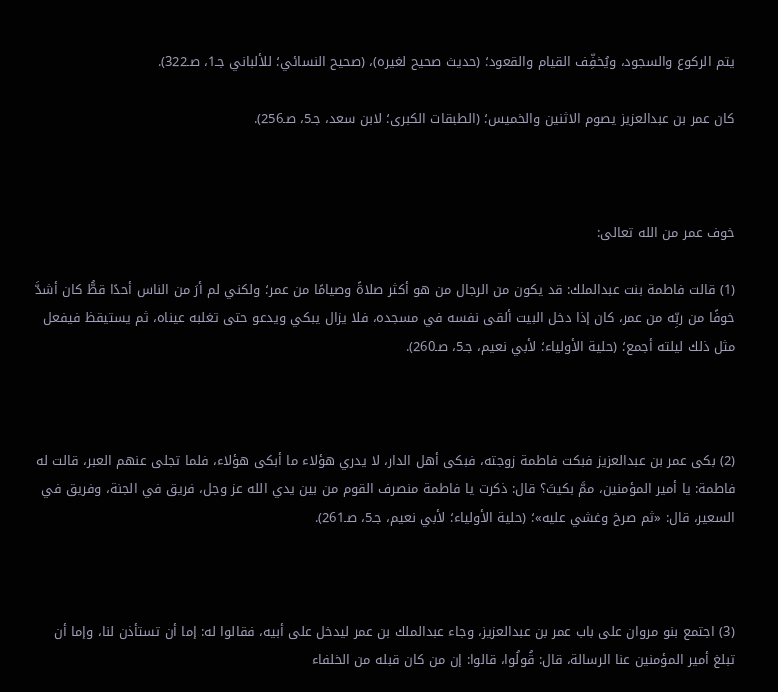يتم الركوع والسجود، ويُخفِّف القيام والقعود؛ (حديث صحيح لغيره)، (صحيح النسائي؛ للألباني جـ1، صـ322).

كان عمر بن عبدالعزيز يصوم الاثنين والخميس؛ (الطبقات الكبرى؛ لابن سعد، جـ5، صـ256).



خوف عمر من الله تعالى:

(1) قالت فاطمة بنت عبدالملك: قد يكون من الرجال من هو أكثر صلاةً وصيامًا من عمر؛ ولكني لم أرَ من الناس أحدًا قطُّ كان أشدَّ خوفًا من ربِّه من عمر، كان إذا دخل البيت ألقى نفسه في مسجده، فلا يزال يبكي ويدعو حتى تغلبه عيناه، ثم يستيقظ فيفعل مثل ذلك ليلته أجمع؛ (حلية الأولياء؛ لأبي نعيم، جـ5، صـ260).



(2) بكى عمر بن عبدالعزيز فبكت فاطمة زوجته، فبكى أهل الدار، لا يدري هؤلاء ما أبكى هؤلاء، فلما تجلى عنهم العبر، قالت له فاطمة: يا أمير المؤمنين، ممَّ بكيتَ؟ قال: ذكرت يا فاطمة منصرف القوم من بين يدي الله عز وج‍ل، فريق في الجنة، وفريق في السعير، قال: «ثم صرخ وغشي عليه»؛ (حلية الأولياء؛ لأبي نعيم، جـ5، صـ261).



(3) اجتمع بنو مروان على باب عمر بن عبدالعزيز، وجاء عبدالملك بن عمر ليدخل على أبيه، فقالوا له: إما أن تستأذن لنا، وإما أن تبلغ أمير المؤمنين عنا الرسالة، قال: قُولُوا، قالوا: إن من كان قبله من الخلفاء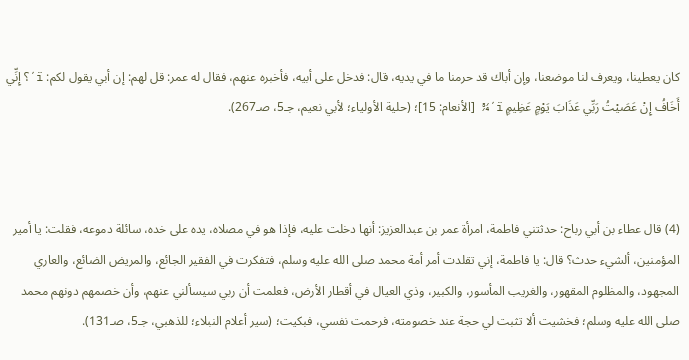كان يعطينا، ويعرف لنا موضعنا، وإن أباك قد حرمنا ما في يديه، قال: فدخل على أبيه، فأخبره عنهم، فقال له عمر: قل لهم: إن أبي يقول لكم: ï´؟ إِنِّي أَخَافُ إِنْ عَصَيْتُ رَبِّي عَذَابَ يَوْمٍ عَظِيمٍ ï´¾ [الأنعام: 15]؛ (حلية الأولياء؛ لأبي نعيم، جـ5، صـ267).



(4) قال عطاء بن أبي رباح: حدثتني فاطمة، امرأة عمر بن عبدالعزيز: أنها دخلت عليه، فإذا هو في مصلاه، يده على خده، سائلة دموعه، فقلت: يا أمير المؤمنين، ألشيء حدث؟ قال: يا فاطمة، إني تقلدت أمر أمة محمد صلى الله عليه وسلم، فتفكرت في الفقير الجائع، والمريض الضائع، والعاري المجهود، والمظلوم المقهور، والغريب المأسور، والكبير، وذي العيال في أقطار الأرض، فعلمت أن ربي سيسألني عنهم، وأن خصمهم دونهم محمد صلى الله عليه وسلم؛ فخشيت ألا تثبت لي حجة عند خصومته، فرحمت نفسي، فبكيت؛ (سير أعلام النبلاء؛ للذهبي، جـ5، صـ131).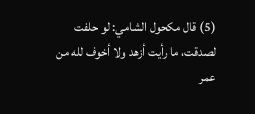(5) قال مكحول الشامي: لو حلفت لصدقت، ما رأيت أزهد ولا أخوف لله من عمر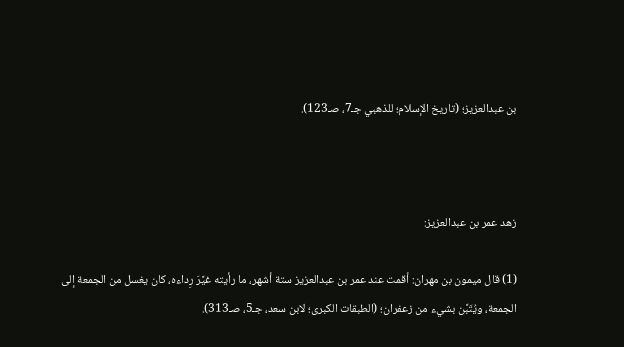بن عبدالعزيز؛ (تاريخ الإسلام؛ للذهبي جـ7، صـ123).



زهد عمر بن عبدالعزيز:

(1) قال ميمون بن مهران: أقمت عند عمر بن عبدالعزيز ستة أشهر، ما رأيته غيَّرَ رِداءه، كان يغسل من الجمعة إلى الجمعة، ويُتَبَّن بشيء من زعفران؛ (الطبقات الكبرى؛ لابن سعد، جـ5، صـ313).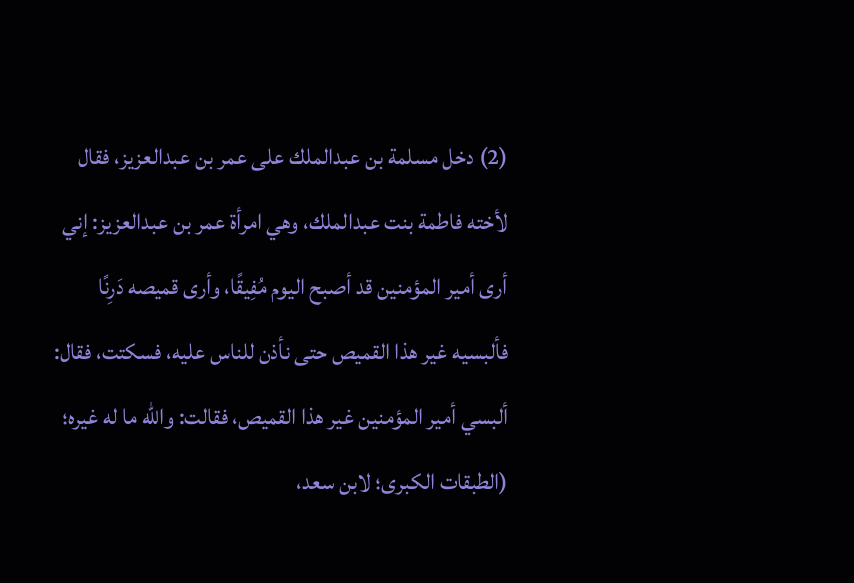(2) دخل مسلمة بن عبدالملك على عمر بن عبدالعزيز، فقال لأخته فاطمة بنت عبدالملك، وهي امرأة عمر بن عبدالعزيز: إني أرى أمير المؤمنين قد أصبح اليوم مُفِيقًا، وأرى قميصه دَرِنًا فألبسيه غير هذا القميص حتى نأذن للناس عليه، فسكتت، فقال: ألبسي أمير المؤمنين غير هذا القميص، فقالت: والله ما له غيره؛ (الطبقات الكبرى؛ لابن سعد،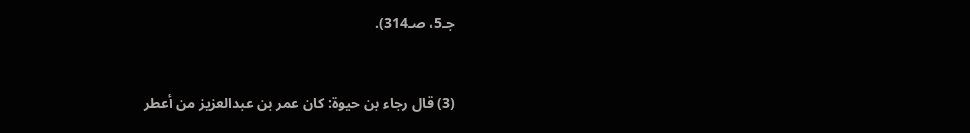جـ5، صـ314).



(3) قال رجاء بن حيوة: كان عمر بن عبدالعزيز من أعطر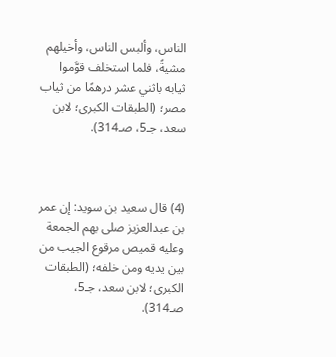الناس، وألبس الناس، وأخيلهم مشيةً، فلما استخلف قوَّموا ثيابه باثني عشر درهمًا من ثياب مصر؛ (الطبقات الكبرى؛ لابن سعد، جـ5، صـ314).



(4) قال سعيد بن سويد: إن عمر بن عبدالعزيز صلى بهم الجمعة وعليه قميص مرقوع الجيب من بين يديه ومن خلفه؛ (الطبقات الكبرى؛ لابن سعد، جـ5، صـ314).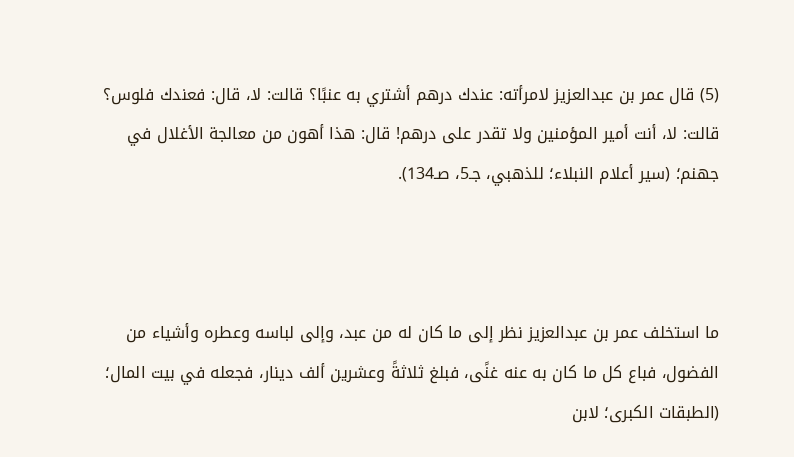(5) قال عمر بن عبدالعزيز لامرأته: عندك درهم أشتري به عنبًا؟ قالت: لا، قال: فعندك فلوس؟ قالت: لا، أنت أمير المؤمنين ولا تقدر على درهم! قال: هذا أهون من معالجة الأغلال في جهنم؛ (سير أعلام النبلاء؛ للذهبي، جـ5، صـ134).



ما استخلف عمر بن عبدالعزيز نظر إلى ما كان له من عبد، وإلى لباسه وعطره وأشياء من الفضول، فباع كل ما كان به عنه غنًى، فبلغ ثلاثةً وعشرين ألف دينار، فجعله في بيت المال؛ (الطبقات الكبرى؛ لابن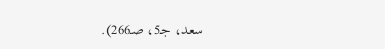سعد، جـ5، صـ266).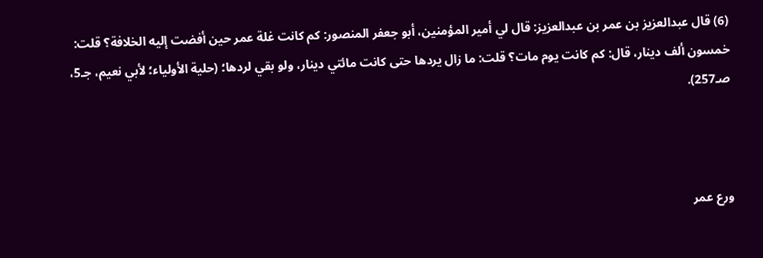(6) قال عبدالعزيز بن عمر بن عبدالعزيز: قال لي أمير المؤمنين، أبو جعفر المنصور: كم كانت غلة عمر حين أفضت إليه الخلافة؟ قلت: خمسون ألف دينار، قال: كم كانت يوم مات؟ قلت: ما زال يردها حتى كانت مائتي دينار، ولو بقي لردها؛ (حلية الأولياء؛ لأبي نعيم، جـ5، صـ257).



ورع عمر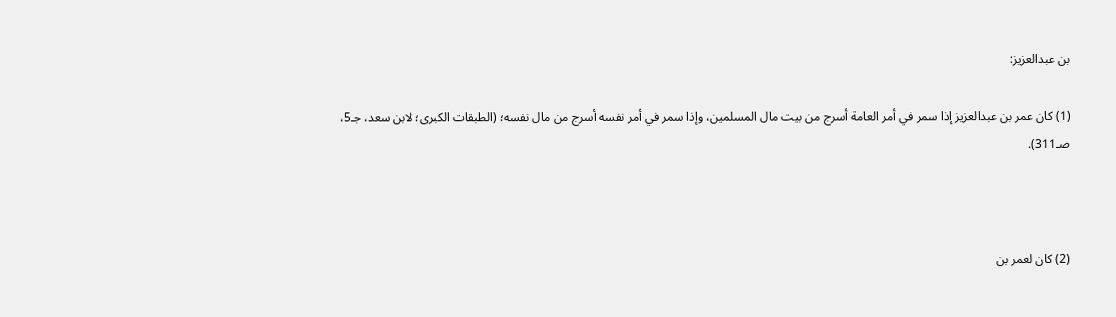بن عبدالعزيز:

(1) كان عمر بن عبدالعزيز إذا سمر في أمر العامة أسرج من بيت مال المسلمين، وإذا سمر في أمر نفسه أسرج من مال نفسه؛ (الطبقات الكبرى؛ لابن سعد، جـ5، صـ311).



(2) كان لعمر بن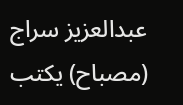عبدالعزيز سراج (مصباح) يكتب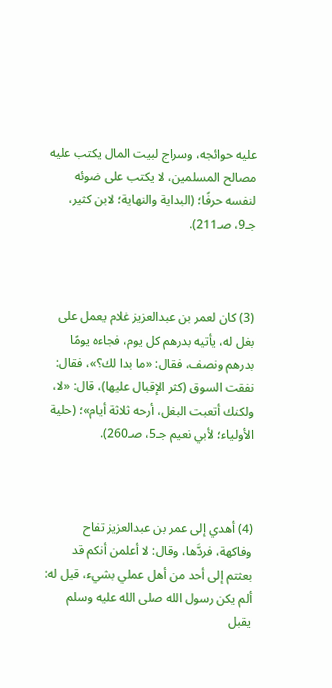عليه حوائجه، وسراج لبيت المال يكتب عليه مصالح المسلمين، لا يكتب على ضوئه لنفسه حرفًا؛ (البداية والنهاية؛ لابن كثير، جـ9، صـ211).



(3) كان لعمر بن عبدالعزيز غلام يعمل على بغل له، يأتيه بدرهم كل يوم، فجاءه يومًا بدرهم ونصف، فقال: «ما بدا لك؟»، فقال: نفقت السوق (كثر الإقبال عليها)، قال: «لا، ولكنك أتعبت البغل، أرحه ثلاثة أيام»؛ (حلية الأولياء؛ لأبي نعيم جـ5، صـ260).



(4) أهدي إلى عمر بن عبدالعزيز تفاح وفاكهة، فردَّها، وقال: لا أعلمن أنكم قد بعثتم إلى أحد من أهل عملي بشيء، قيل له: ألم يكن رسول الله صلى الله عليه وسلم يقبل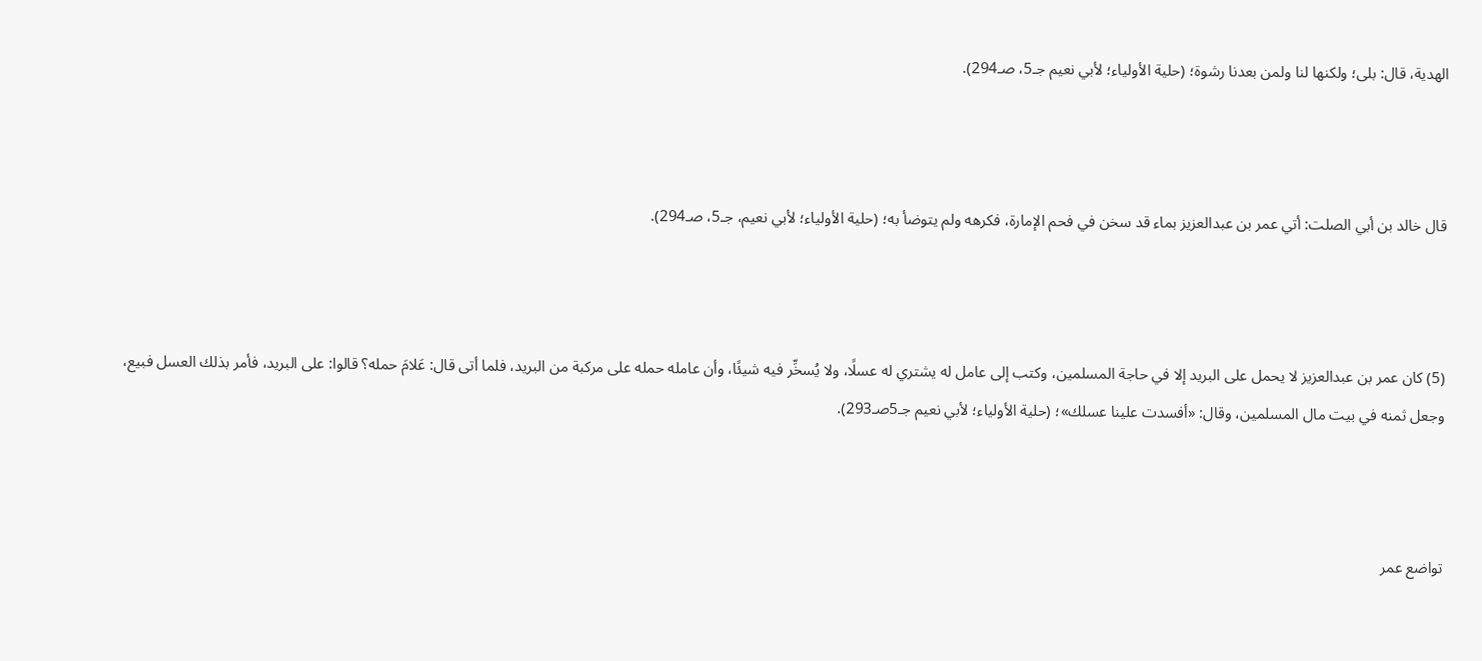الهدية، قال: بلى؛ ولكنها لنا ولمن بعدنا رشوة؛ (حلية الأولياء؛ لأبي نعيم جـ5، صـ294).



قال خالد بن أبي الصلت: أتي عمر بن عبدالعزيز بماء قد سخن في فحم الإمارة، فكرهه ولم يتوضأ به؛ (حلية الأولياء؛ لأبي نعيم، جـ5، صـ294).



(5) كان عمر بن عبدالعزيز لا يحمل على البريد إلا في حاجة المسلمين، وكتب إلى عامل له يشتري له عسلًا، ولا يُسخِّر فيه شيئًا، وأن عامله حمله على مركبة من البريد، فلما أتى قال: عَلامَ حمله؟ قالوا: على البريد، فأمر بذلك العسل فبيع، وجعل ثمنه في بيت مال المسلمين، وقال: «أفسدت علينا عسلك»؛ (حلية الأولياء؛ لأبي نعيم جـ5صـ293).



تواضع عمر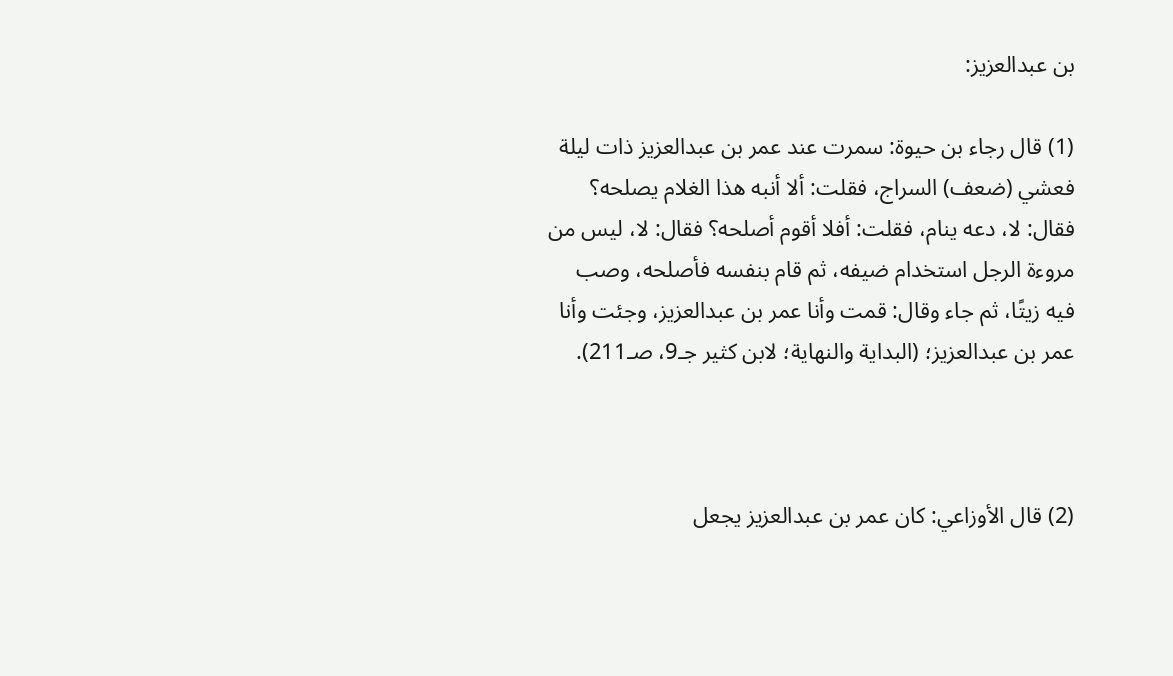بن عبدالعزيز:

(1) قال رجاء بن حيوة: سمرت عند عمر بن عبدالعزيز ذات ليلة فعشي (ضعف) السراج، فقلت: ألا أنبه هذا الغلام يصلحه؟ فقال: لا، دعه ينام، فقلت: أفلا أقوم أصلحه؟ فقال: لا، ليس من مروءة الرجل استخدام ضيفه، ثم قام بنفسه فأصلحه، وصب فيه زيتًا، ثم جاء وقال: قمت وأنا عمر بن عبدالعزيز، وجئت وأنا عمر بن عبدالعزيز؛ (البداية والنهاية؛ لابن كثير جـ9، صـ211).



(2) قال الأوزاعي: كان عمر بن عبدالعزيز يجعل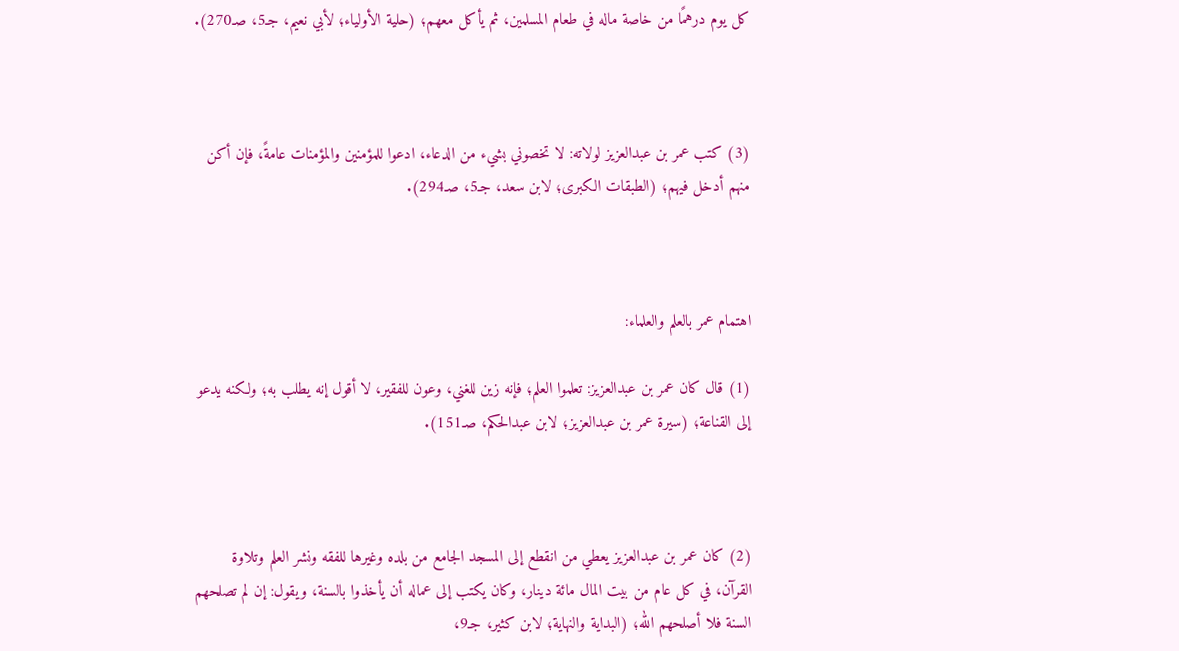كل يوم درهمًا من خاصة ماله في طعام المسلمين، ثم يأكل معهم؛ (حلية الأولياء؛ لأبي نعيم، جـ5، صـ270).



(3) كتب عمر بن عبدالعزيز لولاته: لا تخصوني بشيء من الدعاء، ادعوا للمؤمنين والمؤمنات عامةً، فإن أكن منهم أدخل فيهم؛ (الطبقات الكبرى؛ لابن سعد، جـ5، صـ294).



اهتمام عمر بالعلم والعلماء:

(1) قال كان عمر بن عبدالعزيز: تعلموا العلم؛ فإنه زين للغني، وعون للفقير، لا أقول إنه يطلب به؛ ولكنه يدعو إلى القناعة؛ (سيرة عمر بن عبدالعزيز؛ لابن عبدالحكم، صـ151).



(2) كان عمر بن عبدالعزيز يعطي من انقطع إلى المسجد الجامع من بلده وغيرها للفقه ونشر العلم وتلاوة القرآن، في كل عام من بيت المال مائة دينار، وكان يكتب إلى عماله أن يأخذوا بالسنة، ويقول: إن لم تصلحهم السنة فلا أصلحهم الله؛ (البداية والنهاية؛ لابن كثير، جـ9،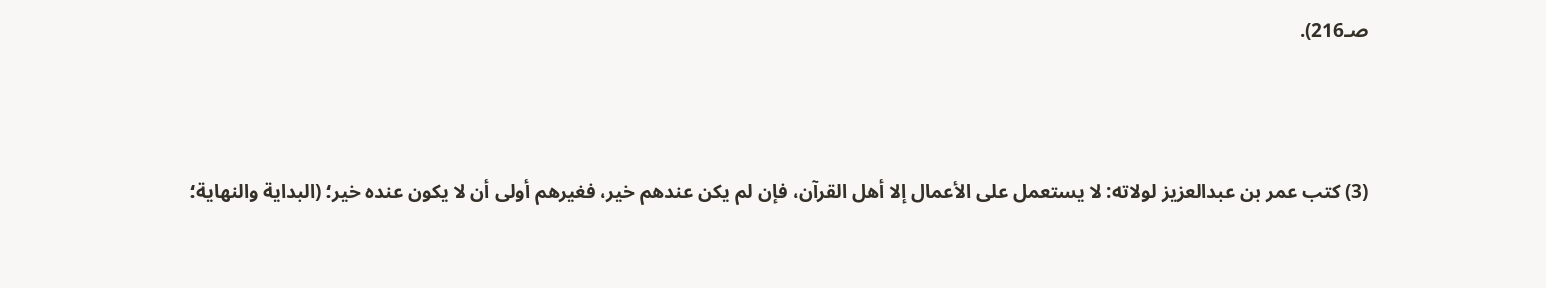صـ216).



(3) كتب عمر بن عبدالعزيز لولاته: لا يستعمل على الأعمال إلا أهل القرآن، فإن لم يكن عندهم خير، فغيرهم أولى أن لا يكون عنده خير؛ (البداية والنهاية؛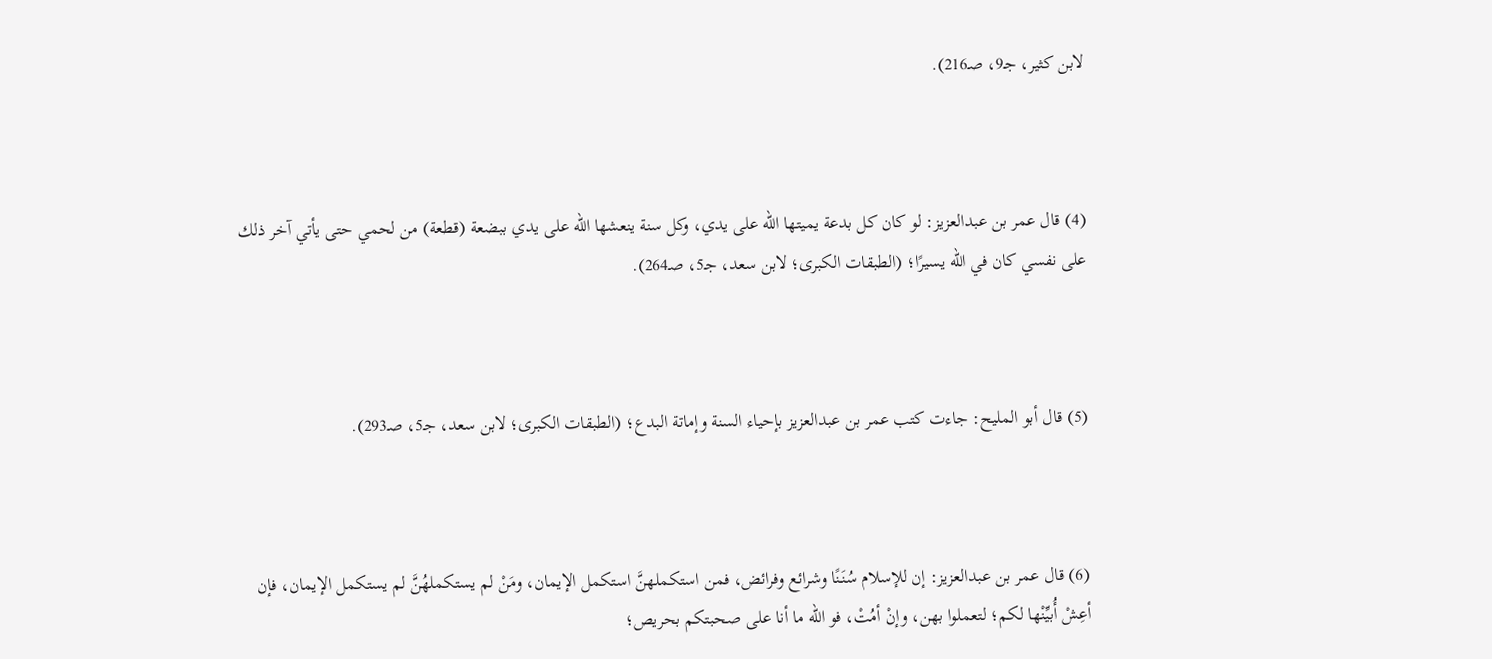لابن كثير، جـ9، صـ216).



(4) قال عمر بن عبدالعزيز: لو كان كل بدعة يميتها الله على يدي، وكل سنة ينعشها الله على يدي ببضعة (قطعة) من لحمي حتى يأتي آخر ذلك على نفسي كان في الله يسيرًا؛ (الطبقات الكبرى؛ لابن سعد، جـ5، صـ264).



(5) قال أبو المليح: جاءت كتب عمر بن عبدالعزيز بإحياء السنة وإماتة البدع؛ (الطبقات الكبرى؛ لابن سعد، جـ5، صـ293).



(6) قال عمر بن عبدالعزيز: إن للإسلام سُنَنًا وشرائع وفرائض، فمن استكملهنَّ استكمل الإيمان، ومَنْ لم يستكملهُنَّ لم يستكمل الإيمان، فإن أعِشْ أُبيِّنْها لكم؛ لتعملوا بهن، وإنْ أمُتْ، فو الله ما أنا على صحبتكم بحريص؛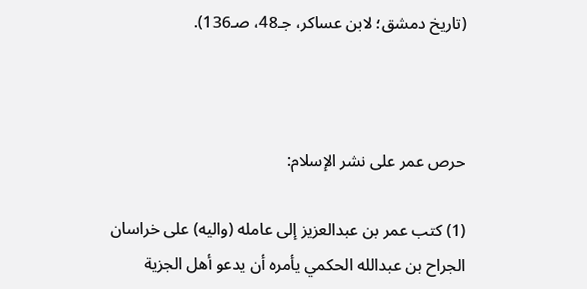(تاريخ دمشق؛ لابن عساكر، جـ48، صـ136).



حرص عمر على نشر الإسلام:

(1) كتب عمر بن عبدالعزيز إلى عامله (واليه) على خراسان الجراح بن عبدالله الحكمي يأمره أن يدعو أهل الجزية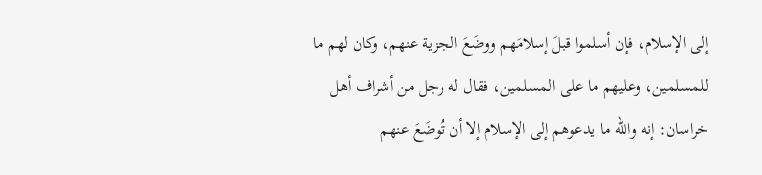إلى الإسلام، فإن أسلموا قبلَ إسلامَهم ووضَعَ الجزية عنهم، وكان لهم ما للمسلمين، وعليهم ما على المسلمين، فقال له رجل من أشراف أهل خراسان: إنه والله ما يدعوهم إلى الإسلام إلا أن تُوضَعَ عنهم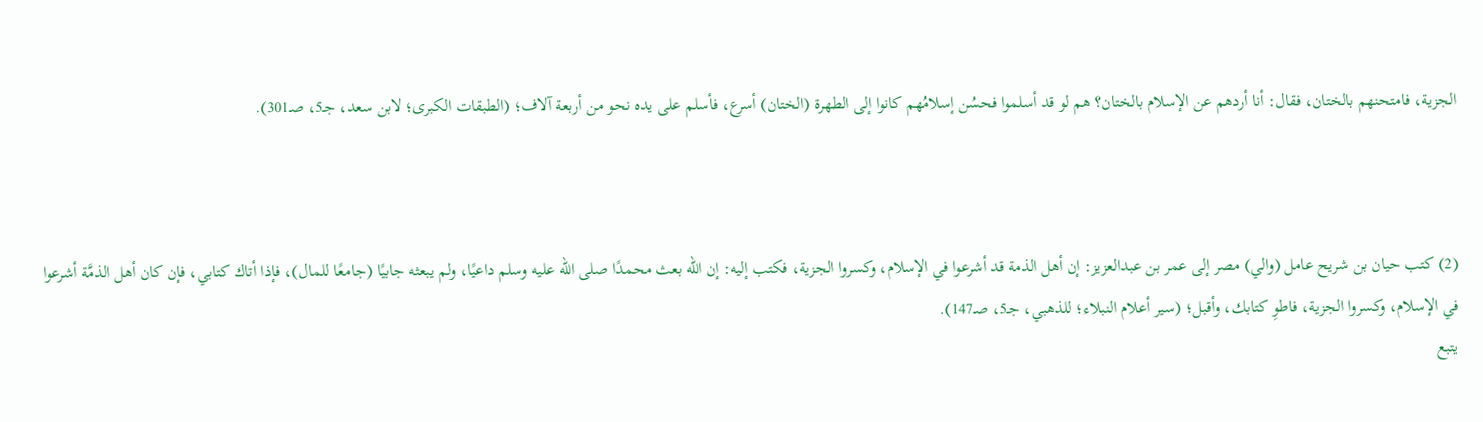الجزية، فامتحنهم بالختان، فقال: أنا أردهم عن الإسلام بالختان؟ هم لو قد أسلموا فحسُن إسلامُهم كانوا إلى الطهرة (الختان) أسرع، فأسلم على يده نحو من أربعة آلاف؛ (الطبقات الكبرى؛ لابن سعد، جـ5، صـ301).



(2) كتب حيان بن شريح عامل (والي) مصر إلى عمر بن عبدالعزيز: إن أهل الذمة قد أشرعوا في الإسلام، وكسروا الجزية، فكتب إليه: إن الله بعث محمدًا صلى الله عليه وسلم داعيًا، ولم يبعثه جابيًا (جامعًا للمال)، فإذا أتاك كتابي، فإن كان أهل الذمَّة أشرعوا في الإسلام، وكسروا الجزية، فاطوِ كتابك، وأقبل؛ (سير أعلام النبلاء؛ للذهبي، جـ5، صـ147).
يتبع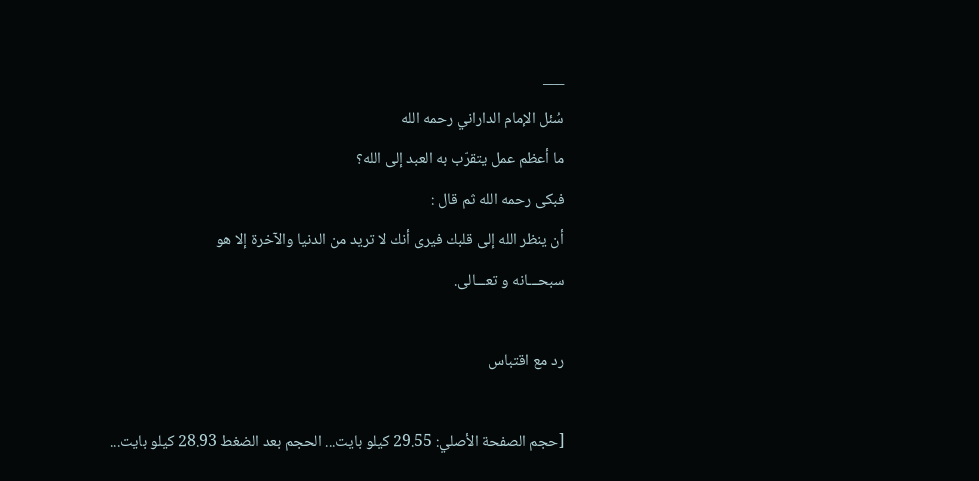___
سُئل الإمام الداراني رحمه الله
ما أعظم عمل يتقرّب به العبد إلى الله؟
فبكى رحمه الله ثم قال :
أن ينظر الله إلى قلبك فيرى أنك لا تريد من الدنيا والآخرة إلا هو
سبحـــانه و تعـــالى.

رد مع اقتباس

[حجم الصفحة الأصلي: 29.55 كيلو بايت... الحجم بعد الضغط 28.93 كيلو بايت...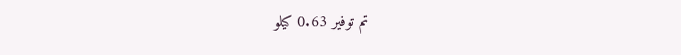تم توفير 0.63 كيلو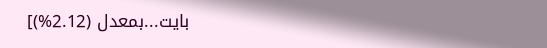بايت...بمعدل (2.12%)]